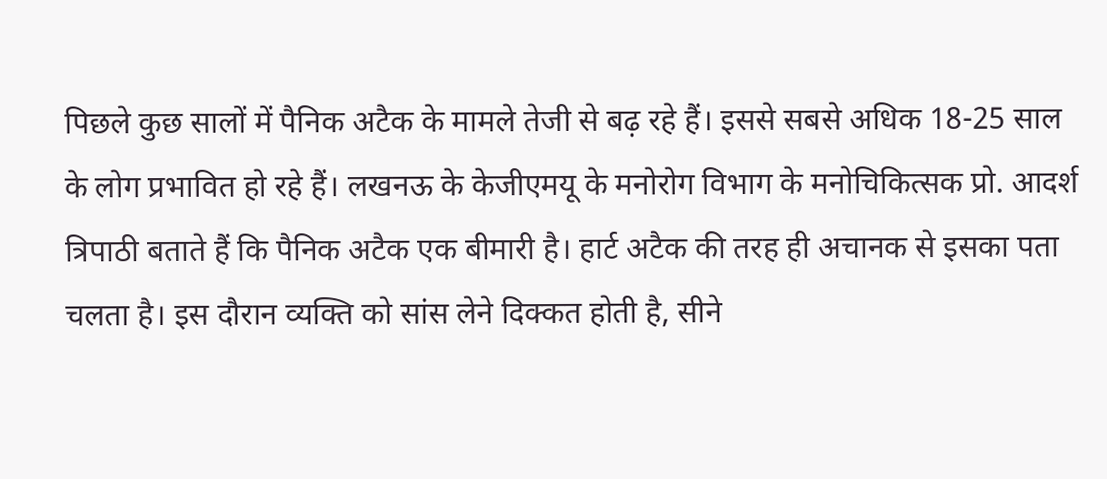पिछले कुछ सालों में पैनिक अटैक के मामले तेजी से बढ़ रहे हैं। इससे सबसे अधिक 18-25 साल के लोग प्रभावित हो रहे हैं। लखनऊ के केजीएमयू के मनोरोग विभाग के मनोचिकित्सक प्रो. आदर्श त्रिपाठी बताते हैं कि पैनिक अटैक एक बीमारी है। हार्ट अटैक की तरह ही अचानक से इसका पता चलता है। इस दौरान व्यक्ति को सांस लेने दिक्कत होती है, सीने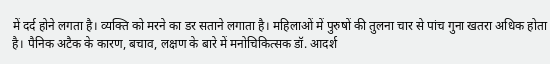में दर्द होने लगता है। व्यक्ति को मरने का डर सताने लगाता है। महिलाओं में पुरुषों की तुलना चार से पांच गुना खतरा अधिक होता है। पैनिक अटैक के कारण, बचाव, लक्षण के बारे में मनोचिकित्सक डॉ. आदर्श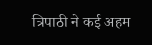त्रिपाठी ने कई अहम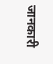जानकारी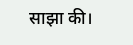साझा की।